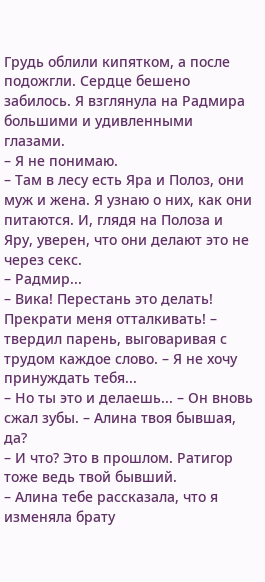Грудь облили кипятком, а после подожгли. Сердце бешено забилось. Я взглянула на Радмира большими и удивленными глазами.
– Я не понимаю.
– Там в лесу есть Яра и Полоз, они муж и жена. Я узнаю о них, как они питаются. И, глядя на Полоза и Яру, уверен, что они делают это не через секс.
– Радмир...
– Вика! Перестань это делать! Прекрати меня отталкивать! – твердил парень, выговаривая с трудом каждое слово. – Я не хочу принуждать тебя...
– Но ты это и делаешь... – Он вновь сжал зубы. – Алина твоя бывшая, да?
– И что? Это в прошлом. Ратигор тоже ведь твой бывший.
– Алина тебе рассказала, что я изменяла брату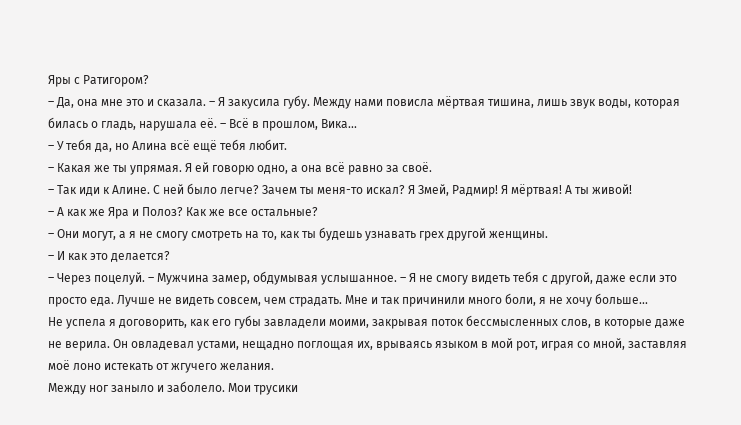Яры с Ратигором?
– Да, она мне это и сказала. – Я закусила губу. Между нами повисла мёртвая тишина, лишь звук воды, которая билась о гладь, нарушала её. – Всё в прошлом, Вика...
– У тебя да, но Алина всё ещё тебя любит.
– Какая же ты упрямая. Я ей говорю одно, а она всё равно за своё.
– Так иди к Алине. С ней было легче? Зачем ты меня-то искал? Я Змей, Радмир! Я мёртвая! А ты живой!
– А как же Яра и Полоз? Как же все остальные?
– Они могут, а я не смогу смотреть на то, как ты будешь узнавать грех другой женщины.
– И как это делается?
– Через поцелуй. – Мужчина замер, обдумывая услышанное. – Я не смогу видеть тебя с другой, даже если это просто еда. Лучше не видеть совсем, чем страдать. Мне и так причинили много боли, я не хочу больше...
Не успела я договорить, как его губы завладели моими, закрывая поток бессмысленных слов, в которые даже не верила. Он овладевал устами, нещадно поглощая их, врываясь языком в мой рот, играя со мной, заставляя моё лоно истекать от жгучего желания.
Между ног заныло и заболело. Мои трусики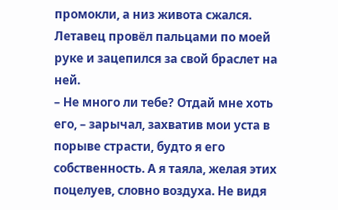промокли, а низ живота сжался. Летавец провёл пальцами по моей руке и зацепился за свой браслет на ней.
– Не много ли тебе? Отдай мне хоть его, – зарычал, захватив мои уста в порыве страсти, будто я его собственность. А я таяла, желая этих поцелуев, словно воздуха. Не видя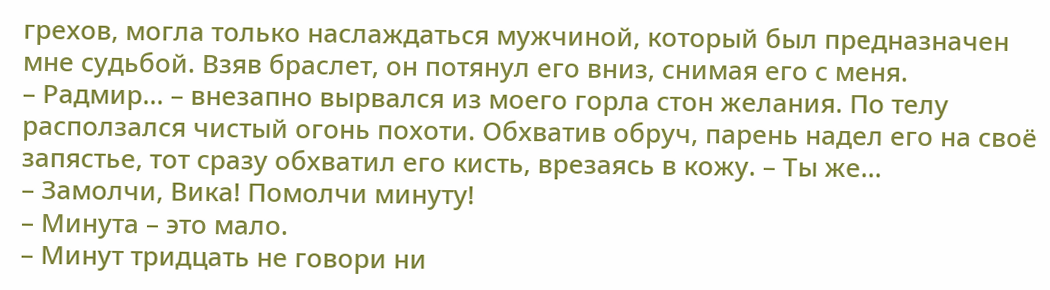грехов, могла только наслаждаться мужчиной, который был предназначен мне судьбой. Взяв браслет, он потянул его вниз, снимая его с меня.
– Радмир... – внезапно вырвался из моего горла стон желания. По телу расползался чистый огонь похоти. Обхватив обруч, парень надел его на своё запястье, тот сразу обхватил его кисть, врезаясь в кожу. – Ты же...
– Замолчи, Вика! Помолчи минуту!
– Минута – это мало.
– Минут тридцать не говори ни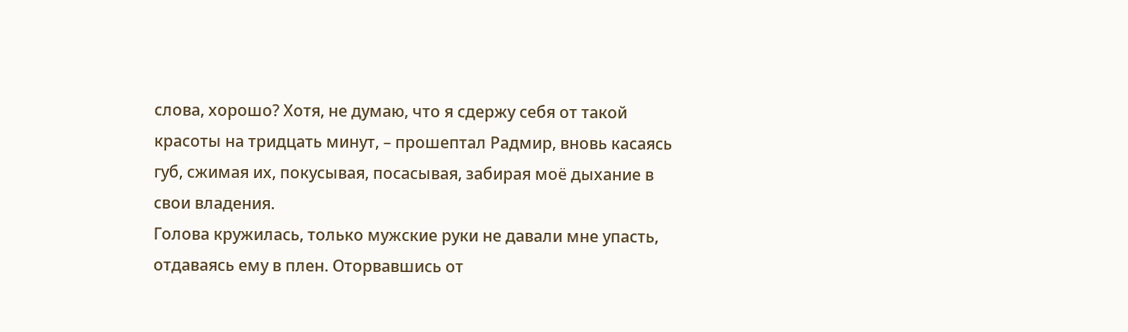слова, хорошо? Хотя, не думаю, что я сдержу себя от такой красоты на тридцать минут, – прошептал Радмир, вновь касаясь губ, сжимая их, покусывая, посасывая, забирая моё дыхание в свои владения.
Голова кружилась, только мужские руки не давали мне упасть, отдаваясь ему в плен. Оторвавшись от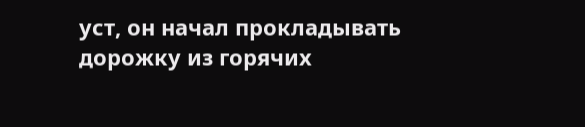уст, он начал прокладывать дорожку из горячих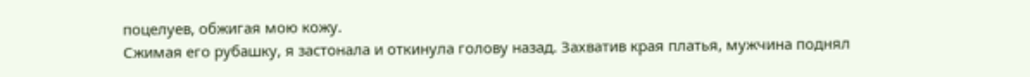поцелуев, обжигая мою кожу.
Сжимая его рубашку, я застонала и откинула голову назад. Захватив края платья, мужчина поднял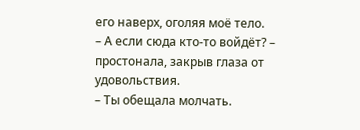его наверх, оголяя моё тело.
– А если сюда кто-то войдёт? – простонала, закрыв глаза от удовольствия.
– Ты обещала молчать.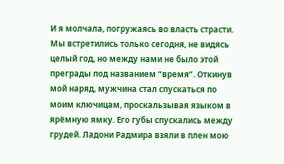И я молчала, погружаясь во власть страсти. Мы встретились только сегодня, не видясь целый год, но между нами не было этой преграды под названием “время”. Откинув мой наряд, мужчина стал спускаться по моим ключицам, проскальзывая языком в ярёмную ямку. Его губы спускались между грудей. Ладони Радмира взяли в плен мою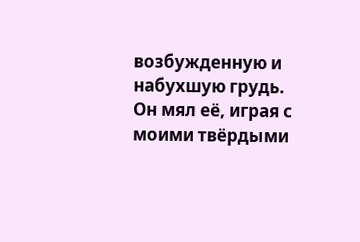возбужденную и набухшую грудь. Он мял её, играя с моими твёрдыми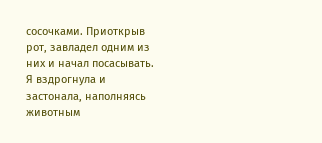сосочками. Приоткрыв рот, завладел одним из них и начал посасывать. Я вздрогнула и застонала, наполняясь животным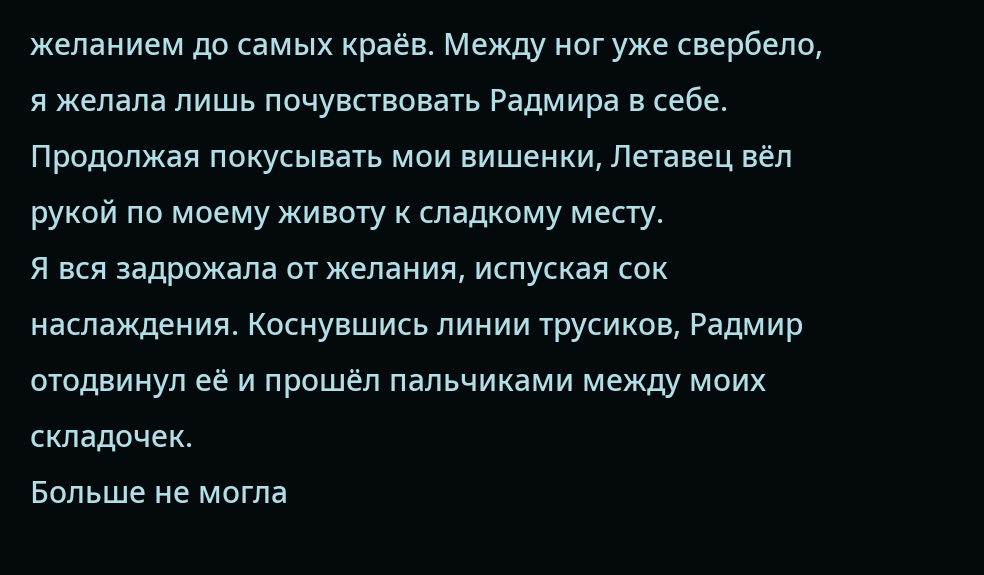желанием до самых краёв. Между ног уже свербело, я желала лишь почувствовать Радмира в себе. Продолжая покусывать мои вишенки, Летавец вёл рукой по моему животу к сладкому месту.
Я вся задрожала от желания, испуская сок наслаждения. Коснувшись линии трусиков, Радмир отодвинул её и прошёл пальчиками между моих складочек.
Больше не могла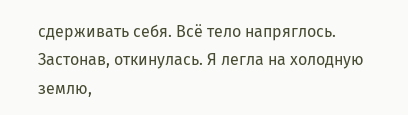сдерживать себя. Всё тело напряглось. Застонав, откинулась. Я легла на холодную землю,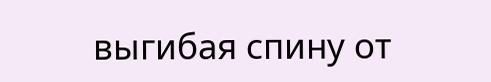выгибая спину от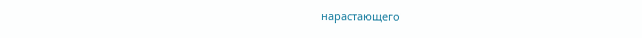нарастающего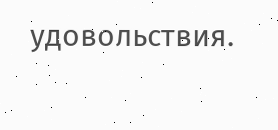удовольствия.